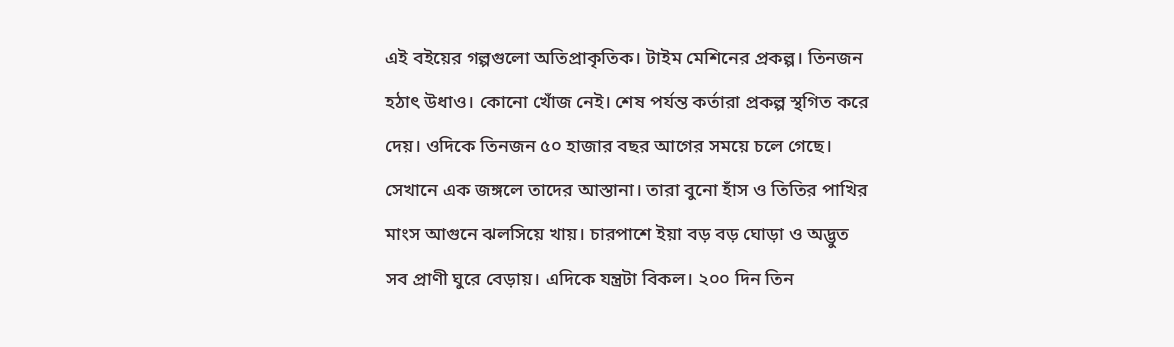এই বইয়ের গল্পগুলো অতিপ্রাকৃতিক। টাইম মেশিনের প্রকল্প। তিনজন হঠাৎ উধাও। কোনো খোঁজ নেই। শেষ পর্যন্ত কর্তারা প্রকল্প স্থগিত করে দেয়। ওদিকে তিনজন ৫০ হাজার বছর আগের সময়ে চলে গেছে। সেখানে এক জঙ্গলে তাদের আস্তানা। তারা বুনো হাঁস ও তিতির পাখির মাংস আগুনে ঝলসিয়ে খায়। চারপাশে ইয়া বড় বড় ঘোড়া ও অদ্ভুত সব প্রাণী ঘুরে বেড়ায়। এদিকে যন্ত্রটা বিকল। ২০০ দিন তিন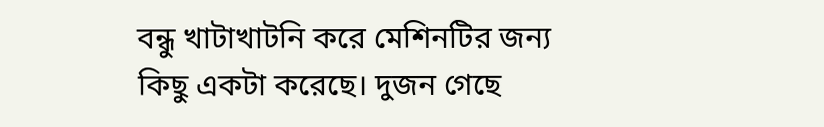বন্ধু খাটাখাটনি করে মেশিনটির জন্য কিছু একটা করেছে। দুজন গেছে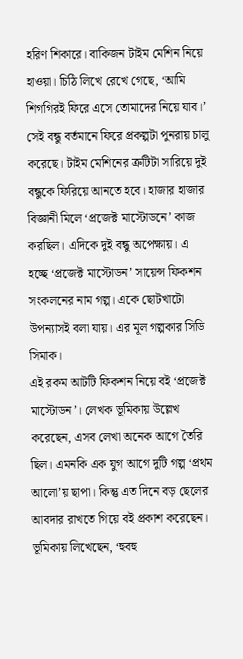হরিণ শিকারে। বাকিজন টাইম মেশিন নিয়ে হাওয়া। চিঠি লিখে রেখে গেছে, ‘আমি শিগগিরই ফিরে এসে তোমাদের নিয়ে যাব।’ সেই বন্ধু বর্তমানে ফিরে প্রকল্পটা পুনরায় চালু করেছে। টাইম মেশিনের ত্রুটিটা সারিয়ে দুই বন্ধুকে ফিরিয়ে আনতে হবে। হাজার হাজার বিজ্ঞানী মিলে ‘প্রজেক্ট মাস্টোডনে’ কাজ করছিল। এদিকে দুই বন্ধু অপেক্ষায়। এ হচ্ছে ‘প্রজেক্ট মাস্টোডন’ সায়েন্স ফিকশন সংকলনের নাম গল্প। একে ছোটখাটো উপন্যাসই বলা যায়। এর মূল গল্পকার সিডি সিমাক।
এই রকম আটটি ফিকশন নিয়ে বই ‘প্রজেক্ট মাস্টোডন’। লেখক ভূমিকায় উল্লেখ করেছেন, এসব লেখা অনেক আগে তৈরি ছিল। এমনকি এক যুগ আগে দুটি গল্প ‘প্রথম আলো’য় ছাপা। কিন্তু এত দিনে বড় ছেলের আবদার রাখতে গিয়ে বই প্রকাশ করেছেন। ভূমিকায় লিখেছেন, ‘হুবহু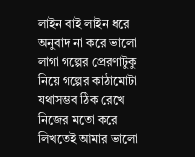লাইন বাই লাইন ধরে অনুবাদ না করে ভালো লাগা গল্পের প্রেরণাটুকু নিয়ে গল্পের কাঠামোটা যথাসম্ভব ঠিক রেখে নিজের মতো করে লিখতেই আমার ভালো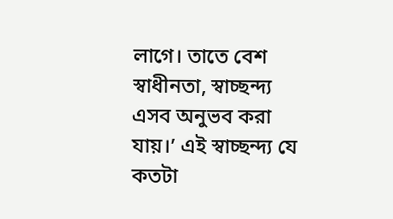লাগে। তাতে বেশ স্বাধীনতা, স্বাচ্ছন্দ্য এসব অনুভব করা যায়।’ এই স্বাচ্ছন্দ্য যে কতটা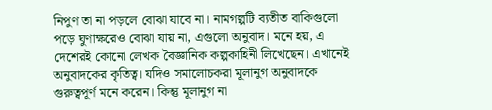নিপুণ তা না পড়লে বোঝা যাবে না। নামগল্পটি ব্যতীত বাকিগুলো পড়ে ঘুণাক্ষরেও বোঝা যায় না, এগুলো অনুবাদ। মনে হয়, এ দেশেরই কোনো লেখক বৈজ্ঞানিক কল্পকাহিনী লিখেছেন। এখানেই অনুবাদকের কৃতিত্ব। যদিও সমালোচকরা মূলানুগ অনুবাদকে গুরুত্বপূর্ণ মনে করেন। কিন্তু মূলানুগ না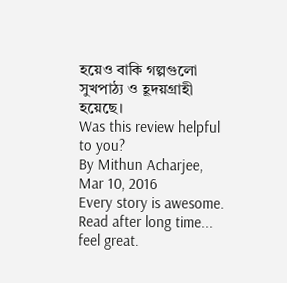হয়েও বাকি গল্পগুলো সুখপাঠ্য ও হূদয়গ্রাহী হয়েছে।
Was this review helpful to you?
By Mithun Acharjee, Mar 10, 2016
Every story is awesome. Read after long time... feel great.